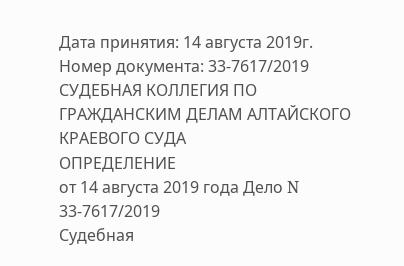Дата принятия: 14 августа 2019г.
Номер документа: 33-7617/2019
СУДЕБНАЯ КОЛЛЕГИЯ ПО ГРАЖДАНСКИМ ДЕЛАМ АЛТАЙСКОГО КРАЕВОГО СУДА
ОПРЕДЕЛЕНИЕ
от 14 августа 2019 года Дело N 33-7617/2019
Судебная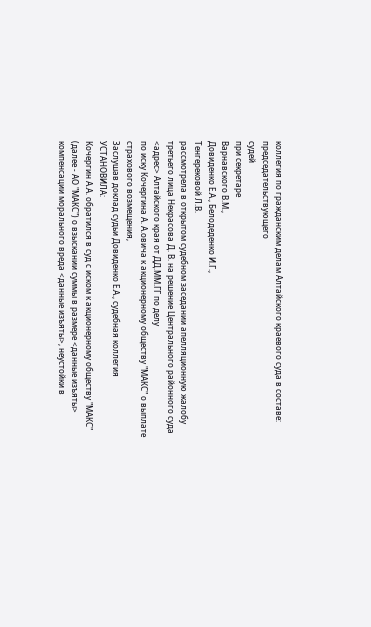коллегия по гражданским делам Алтайского краевого суда в составе:
председательствующего
судей
при секретаре
Варнавского В.М.,
Довиденко Е.А., Белодеденко И.Г.,
Тенгерековой Л.В.
рассмотрела в открытом судебном заседании апелляционную жалобу третьего лица Некрасова Д. В. на решение Центрального районного суда <адрес> Алтайского края от ДД.ММ.ГГ по делу
по иску Кочергина А. А.овича к акционерному обществу "МАКС" о выплате страхового возмещения,
Заслушав доклад судьи Довиденко Е.А., судебная коллегия
УСТАНОВИЛА:
Кочергин А.А. обратился в суд с иском к акционерному обществу "МАКС" (далее - АО "МАКС") о взыскании суммы в размере <данные изъяты> компенсации морального вреда <данные изъяты>, неустойки в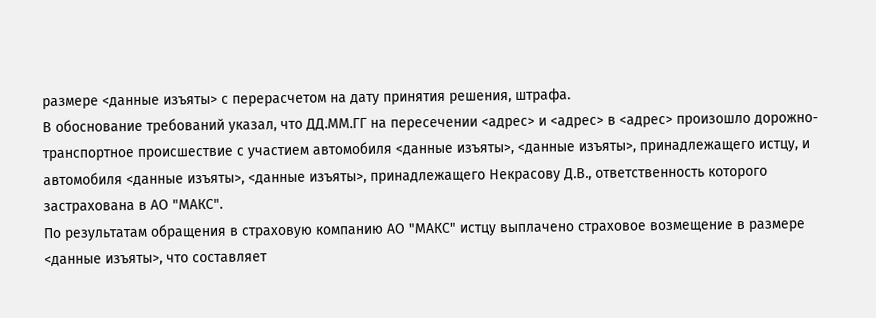размере <данные изъяты> с перерасчетом на дату принятия решения, штрафа.
В обоснование требований указал, что ДД.ММ.ГГ на пересечении <адрес> и <адрес> в <адрес> произошло дорожно-транспортное происшествие с участием автомобиля <данные изъяты>, <данные изъяты>, принадлежащего истцу, и автомобиля <данные изъяты>, <данные изъяты>, принадлежащего Некрасову Д.В., ответственность которого застрахована в АО "МАКС".
По результатам обращения в страховую компанию АО "МАКС" истцу выплачено страховое возмещение в размере <данные изъяты>, что составляет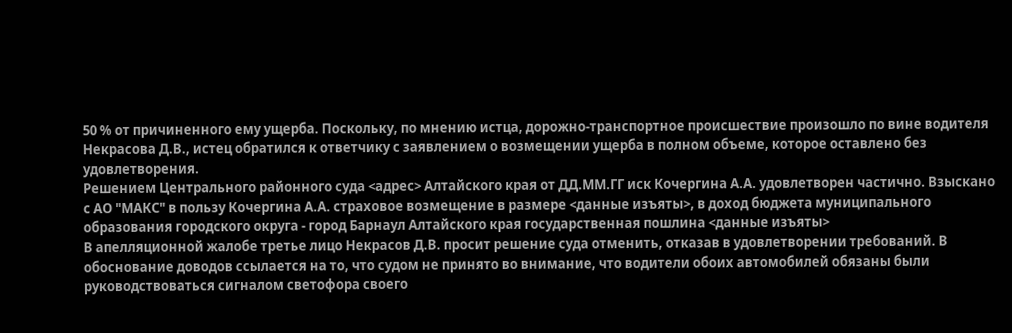50 % от причиненного ему ущерба. Поскольку, по мнению истца, дорожно-транспортное происшествие произошло по вине водителя Некрасова Д.В., истец обратился к ответчику с заявлением о возмещении ущерба в полном объеме, которое оставлено без удовлетворения.
Решением Центрального районного суда <адрес> Алтайского края от ДД.ММ.ГГ иск Кочергина А.А. удовлетворен частично. Взыскано с АО "МАКС" в пользу Кочергина А.А. страховое возмещение в размере <данные изъяты>, в доход бюджета муниципального образования городского округа - город Барнаул Алтайского края государственная пошлина <данные изъяты>
В апелляционной жалобе третье лицо Некрасов Д.В. просит решение суда отменить, отказав в удовлетворении требований. В обоснование доводов ссылается на то, что судом не принято во внимание, что водители обоих автомобилей обязаны были руководствоваться сигналом светофора своего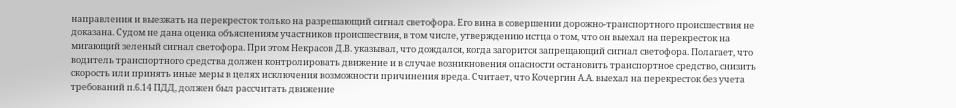направления и выезжать на перекресток только на разрешающий сигнал светофора. Его вина в совершении дорожно-транспортного происшествия не доказана. Судом не дана оценка объяснениям участников происшествия, в том числе, утверждению истца о том, что он выехал на перекресток на мигающий зеленый сигнал светофора. При этом Некрасов Д.В. указывал, что дождался, когда загорится запрещающий сигнал светофора. Полагает, что водитель транспортного средства должен контролировать движение и в случае возникновения опасности остановить транспортное средство, снизить скорость или принять иные меры в целях исключения возможности причинения вреда. Считает, что Кочергин А.А. выехал на перекресток без учета требований п.6.14 ПДД, должен был рассчитать движение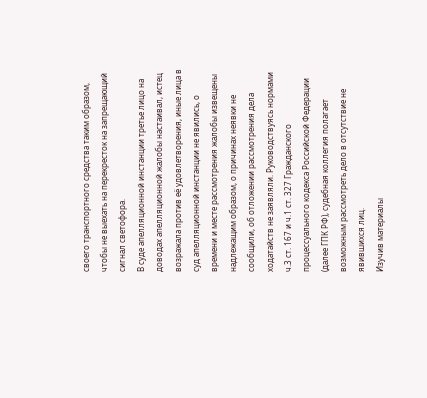своего транспортного средства таким образом, чтобы не выехать на перекресток на запрещающий сигнал светофора.
В суде апелляционной инстанции третье лицо на доводах апелляционной жалобы настаивал, истец возражала против её удовлетворения, иные лица в суд апелляционной инстанции не явились, о времени и месте рассмотрения жалобы извещены надлежащим образом, о причинах неявки не сообщили, об отложении рассмотрения дела ходатайств не заявляли. Руководствуясь нормами ч.3 ст. 167 и ч.1 ст. 327 Гражданского процессуального кодекса Российской Федерации (далее ГПК РФ), судебная коллегия полагает возможным рассмотреть дело в отсутствие не явившихся лиц.
Изучив материалы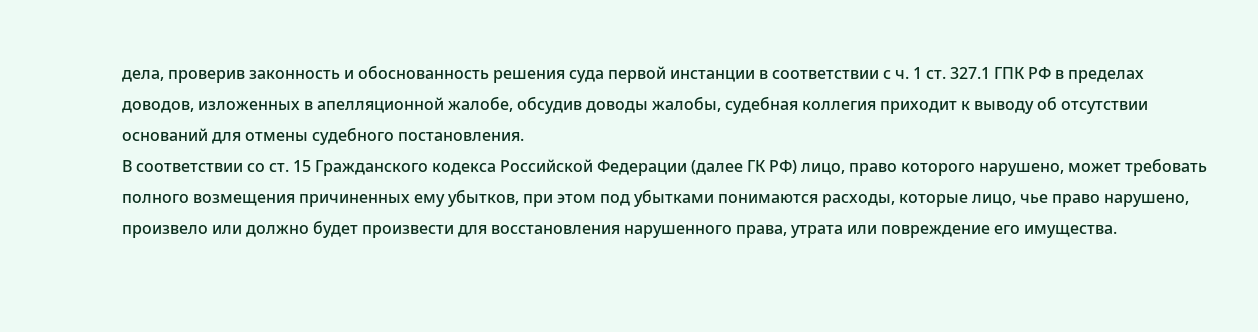дела, проверив законность и обоснованность решения суда первой инстанции в соответствии с ч. 1 ст. 327.1 ГПК РФ в пределах доводов, изложенных в апелляционной жалобе, обсудив доводы жалобы, судебная коллегия приходит к выводу об отсутствии оснований для отмены судебного постановления.
В соответствии со ст. 15 Гражданского кодекса Российской Федерации (далее ГК РФ) лицо, право которого нарушено, может требовать полного возмещения причиненных ему убытков, при этом под убытками понимаются расходы, которые лицо, чье право нарушено, произвело или должно будет произвести для восстановления нарушенного права, утрата или повреждение его имущества.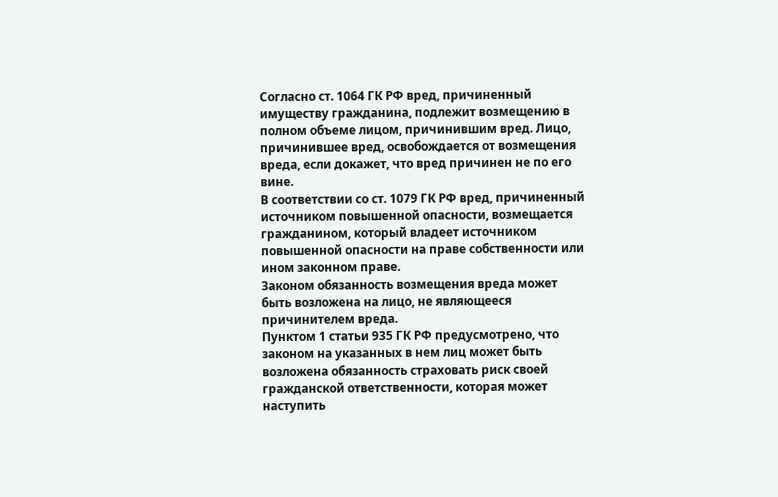Согласно ст. 1064 ГК РФ вред, причиненный имуществу гражданина, подлежит возмещению в полном объеме лицом, причинившим вред. Лицо, причинившее вред, освобождается от возмещения вреда, если докажет, что вред причинен не по его вине.
В соответствии со ст. 1079 ГК РФ вред, причиненный источником повышенной опасности, возмещается гражданином, который владеет источником повышенной опасности на праве собственности или ином законном праве.
Законом обязанность возмещения вреда может быть возложена на лицо, не являющееся причинителем вреда.
Пунктом 1 статьи 935 ГК РФ предусмотрено, что законом на указанных в нем лиц может быть возложена обязанность страховать риск своей гражданской ответственности, которая может наступить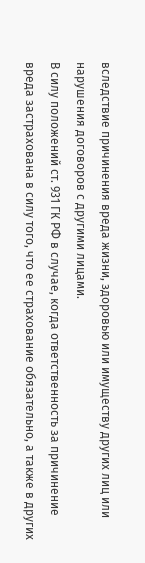вследствие причинения вреда жизни, здоровью или имуществу других лиц или нарушения договоров с другими лицами.
В силу положений ст. 931 ГК РФ в случае, когда ответственность за причинение вреда застрахована в силу того, что ее страхование обязательно, а также в других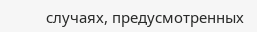случаях, предусмотренных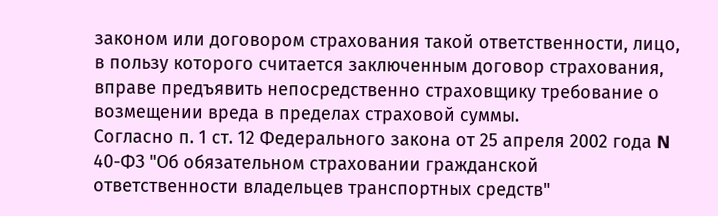законом или договором страхования такой ответственности, лицо, в пользу которого считается заключенным договор страхования, вправе предъявить непосредственно страховщику требование о возмещении вреда в пределах страховой суммы.
Согласно п. 1 ст. 12 Федерального закона от 25 апреля 2002 года N 40-ФЗ "Об обязательном страховании гражданской ответственности владельцев транспортных средств"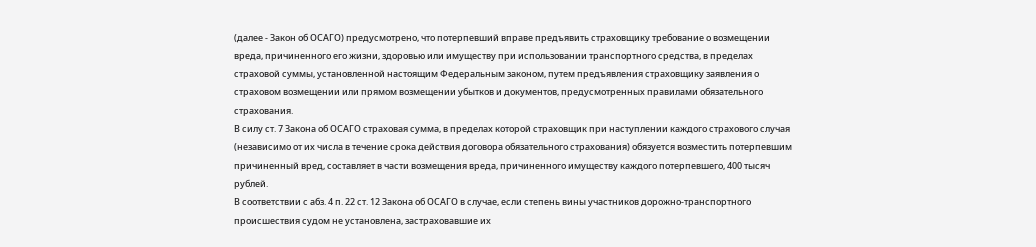(далее - Закон об ОСАГО) предусмотрено, что потерпевший вправе предъявить страховщику требование о возмещении вреда, причиненного его жизни, здоровью или имуществу при использовании транспортного средства, в пределах страховой суммы, установленной настоящим Федеральным законом, путем предъявления страховщику заявления о страховом возмещении или прямом возмещении убытков и документов, предусмотренных правилами обязательного страхования.
В силу ст. 7 Закона об ОСАГО страховая сумма, в пределах которой страховщик при наступлении каждого страхового случая (независимо от их числа в течение срока действия договора обязательного страхования) обязуется возместить потерпевшим причиненный вред, составляет в части возмещения вреда, причиненного имуществу каждого потерпевшего, 400 тысяч рублей.
В соответствии с абз. 4 п. 22 ст. 12 Закона об ОСАГО в случае, если степень вины участников дорожно-транспортного происшествия судом не установлена, застраховавшие их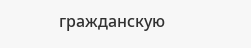гражданскую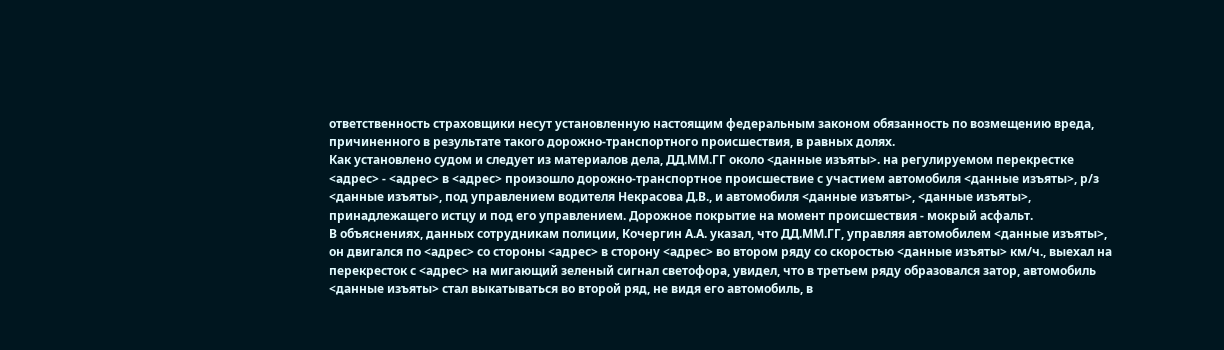ответственность страховщики несут установленную настоящим федеральным законом обязанность по возмещению вреда, причиненного в результате такого дорожно-транспортного происшествия, в равных долях.
Как установлено судом и следует из материалов дела, ДД.ММ.ГГ около <данные изъяты>. на регулируемом перекрестке <адрес> - <адрес> в <адрес> произошло дорожно-транспортное происшествие с участием автомобиля <данные изъяты>, р/з <данные изъяты>, под управлением водителя Некрасова Д.В., и автомобиля <данные изъяты>, <данные изъяты>, принадлежащего истцу и под его управлением. Дорожное покрытие на момент происшествия - мокрый асфальт.
В объяснениях, данных сотрудникам полиции, Кочергин А.А. указал, что ДД.ММ.ГГ, управляя автомобилем <данные изъяты>, он двигался по <адрес> со стороны <адрес> в сторону <адрес> во втором ряду со скоростью <данные изъяты> км/ч., выехал на перекресток с <адрес> на мигающий зеленый сигнал светофора, увидел, что в третьем ряду образовался затор, автомобиль <данные изъяты> стал выкатываться во второй ряд, не видя его автомобиль, в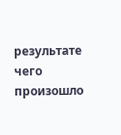результате чего произошло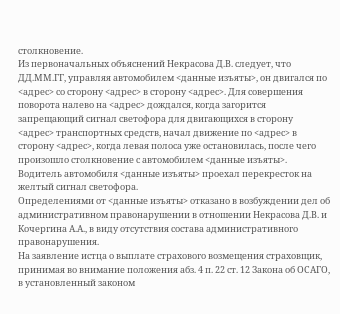столкновение.
Из первоначальных объяснений Некрасова Д.В. следует, что ДД.ММ.ГГ, управляя автомобилем <данные изъяты>, он двигался по <адрес> со сторону <адрес> в сторону <адрес>. Для совершения поворота налево на <адрес> дождался, когда загорится запрещающий сигнал светофора для двигающихся в сторону <адрес> транспортных средств, начал движение по <адрес> в сторону <адрес>, когда левая полоса уже остановилась, после чего произошло столкновение с автомобилем <данные изъяты>. Водитель автомобиля <данные изъяты> проехал перекресток на желтый сигнал светофора.
Определениями от <данные изъяты> отказано в возбуждении дел об административном правонарушении в отношении Некрасова Д.В. и Кочергина А.А., в виду отсутствия состава административного правонарушения.
На заявление истца о выплате страхового возмещения страховщик, принимая во внимание положения абз. 4 п. 22 ст. 12 Закона об ОСАГО, в установленный законом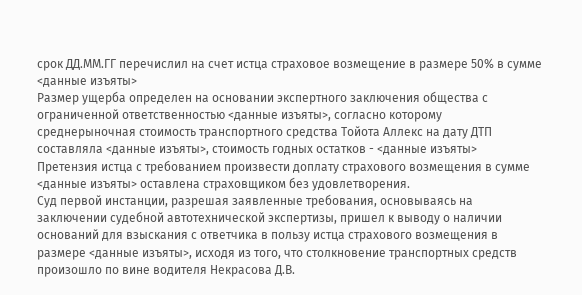срок ДД.ММ.ГГ перечислил на счет истца страховое возмещение в размере 50% в сумме <данные изъяты>
Размер ущерба определен на основании экспертного заключения общества с ограниченной ответственностью <данные изъяты>, согласно которому среднерыночная стоимость транспортного средства Тойота Аллекс на дату ДТП составляла <данные изъяты>, стоимость годных остатков - <данные изъяты>
Претензия истца с требованием произвести доплату страхового возмещения в сумме <данные изъяты> оставлена страховщиком без удовлетворения.
Суд первой инстанции, разрешая заявленные требования, основываясь на заключении судебной автотехнической экспертизы, пришел к выводу о наличии оснований для взыскания с ответчика в пользу истца страхового возмещения в размере <данные изъяты>, исходя из того, что столкновение транспортных средств произошло по вине водителя Некрасова Д.В.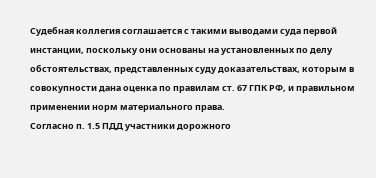Судебная коллегия соглашается с такими выводами суда первой инстанции, поскольку они основаны на установленных по делу обстоятельствах, представленных суду доказательствах, которым в совокупности дана оценка по правилам ст. 67 ГПК РФ, и правильном применении норм материального права.
Согласно п. 1.5 ПДД участники дорожного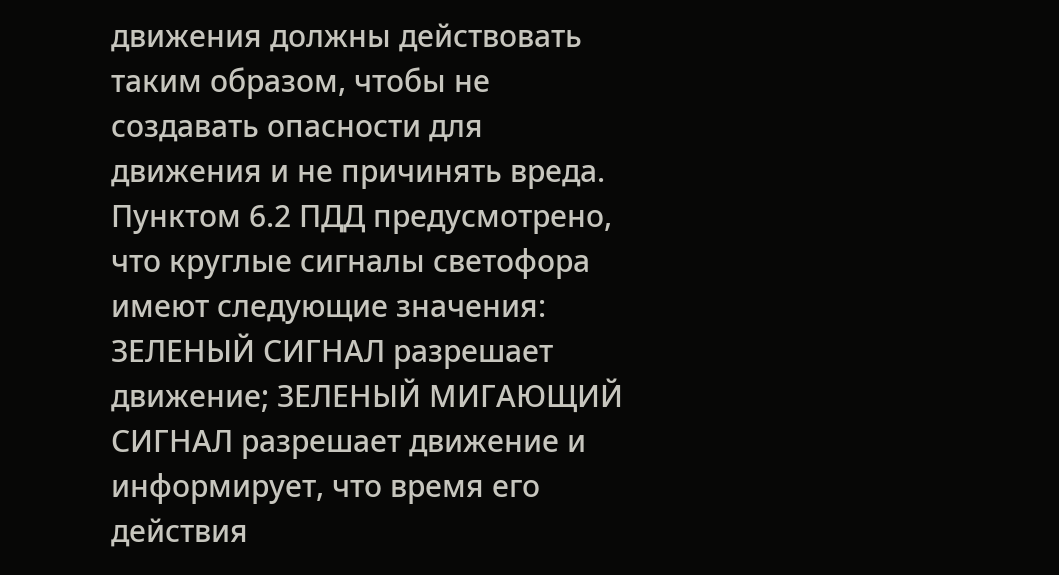движения должны действовать таким образом, чтобы не создавать опасности для движения и не причинять вреда.
Пунктом 6.2 ПДД предусмотрено, что круглые сигналы светофора имеют следующие значения: ЗЕЛЕНЫЙ СИГНАЛ разрешает движение; ЗЕЛЕНЫЙ МИГАЮЩИЙ СИГНАЛ разрешает движение и информирует, что время его действия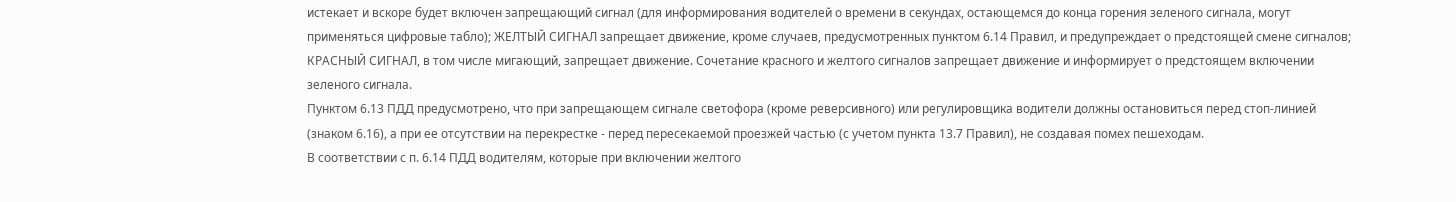истекает и вскоре будет включен запрещающий сигнал (для информирования водителей о времени в секундах, остающемся до конца горения зеленого сигнала, могут применяться цифровые табло); ЖЕЛТЫЙ СИГНАЛ запрещает движение, кроме случаев, предусмотренных пунктом 6.14 Правил, и предупреждает о предстоящей смене сигналов; КРАСНЫЙ СИГНАЛ, в том числе мигающий, запрещает движение. Сочетание красного и желтого сигналов запрещает движение и информирует о предстоящем включении зеленого сигнала.
Пунктом 6.13 ПДД предусмотрено, что при запрещающем сигнале светофора (кроме реверсивного) или регулировщика водители должны остановиться перед стоп-линией (знаком 6.16), а при ее отсутствии на перекрестке - перед пересекаемой проезжей частью (с учетом пункта 13.7 Правил), не создавая помех пешеходам.
В соответствии с п. 6.14 ПДД водителям, которые при включении желтого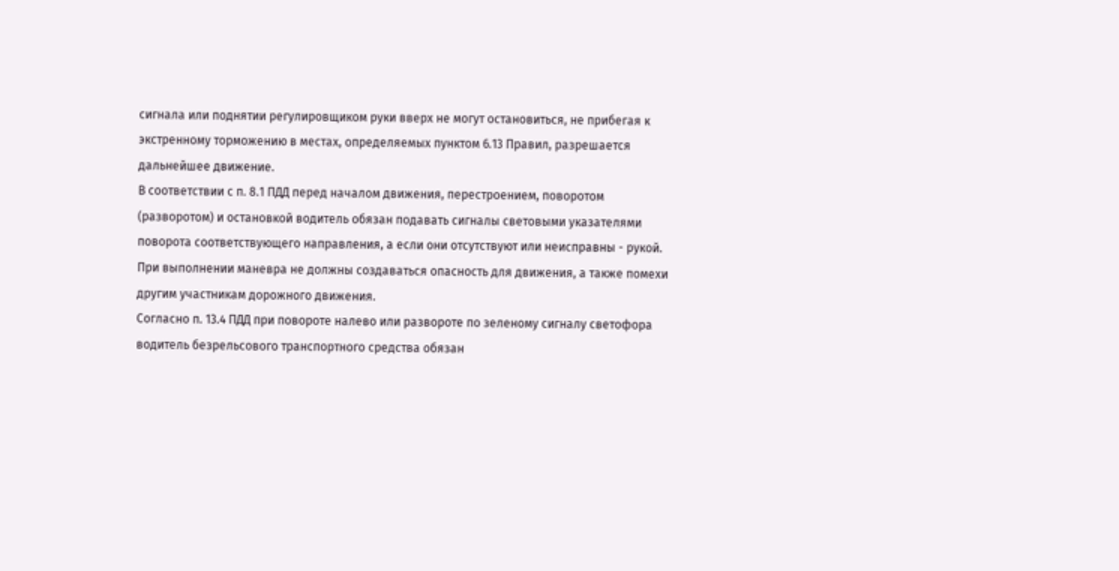сигнала или поднятии регулировщиком руки вверх не могут остановиться, не прибегая к экстренному торможению в местах, определяемых пунктом 6.13 Правил, разрешается дальнейшее движение.
В соответствии с п. 8.1 ПДД перед началом движения, перестроением, поворотом (разворотом) и остановкой водитель обязан подавать сигналы световыми указателями поворота соответствующего направления, а если они отсутствуют или неисправны - рукой. При выполнении маневра не должны создаваться опасность для движения, а также помехи другим участникам дорожного движения.
Согласно п. 13.4 ПДД при повороте налево или развороте по зеленому сигналу светофора водитель безрельсового транспортного средства обязан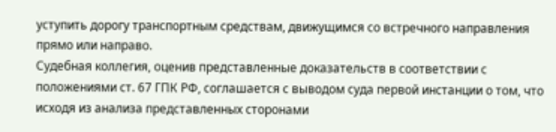уступить дорогу транспортным средствам, движущимся со встречного направления прямо или направо.
Судебная коллегия, оценив представленные доказательств в соответствии с положениями ст. 67 ГПК РФ, соглашается с выводом суда первой инстанции о том, что исходя из анализа представленных сторонами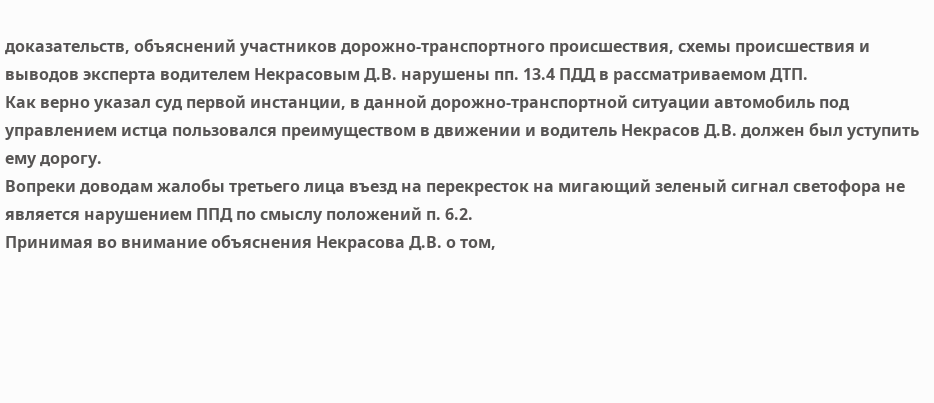доказательств, объяснений участников дорожно-транспортного происшествия, схемы происшествия и выводов эксперта водителем Некрасовым Д.В. нарушены пп. 13.4 ПДД в рассматриваемом ДТП.
Как верно указал суд первой инстанции, в данной дорожно-транспортной ситуации автомобиль под управлением истца пользовался преимуществом в движении и водитель Некрасов Д.В. должен был уступить ему дорогу.
Вопреки доводам жалобы третьего лица въезд на перекресток на мигающий зеленый сигнал светофора не является нарушением ППД по смыслу положений п. 6.2.
Принимая во внимание объяснения Некрасова Д.В. о том,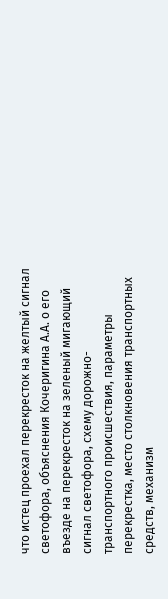что истец проехал перекресток на желтый сигнал светофора, объяснения Кочеригина А.А. о его въезде на перекресток на зеленый мигающий сигнал светофора, схему дорожно-транспортного происшествия, параметры перекрестка, место столкновения транспортных средств, механизм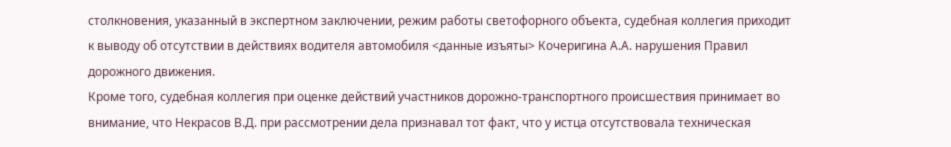столкновения, указанный в экспертном заключении, режим работы светофорного объекта, судебная коллегия приходит к выводу об отсутствии в действиях водителя автомобиля <данные изъяты> Кочеригина А.А. нарушения Правил дорожного движения.
Кроме того, судебная коллегия при оценке действий участников дорожно-транспортного происшествия принимает во внимание, что Некрасов В.Д. при рассмотрении дела признавал тот факт, что у истца отсутствовала техническая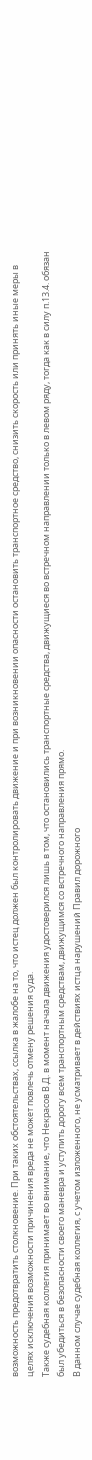возможность предотвратить столкновение. При таких обстоятельствах, ссылка в жалобе на то, что истец должен был контролировать движение и при возникновении опасности остановить транспортное средство, снизить скорость или принять иные меры в целях исключения возможности причинения вреда не может повлечь отмену решения суда.
Также судебная коллегия принимает во внимание, что Некрасов В.Д. в момент начала движения удостоверился лишь в том, что остановились транспортные средства, движущиеся во встречном направлении только в левом ряду, тогда как в силу п.13.4. обязан был убедиться в безопасности своего маневра и уступить дорогу всем транспортным средствам, движущимся со встречного направления прямо.
В данном случае судебная коллегия, с учетом изложенного, не усматривает в действиях истца нарушений Правил дорожного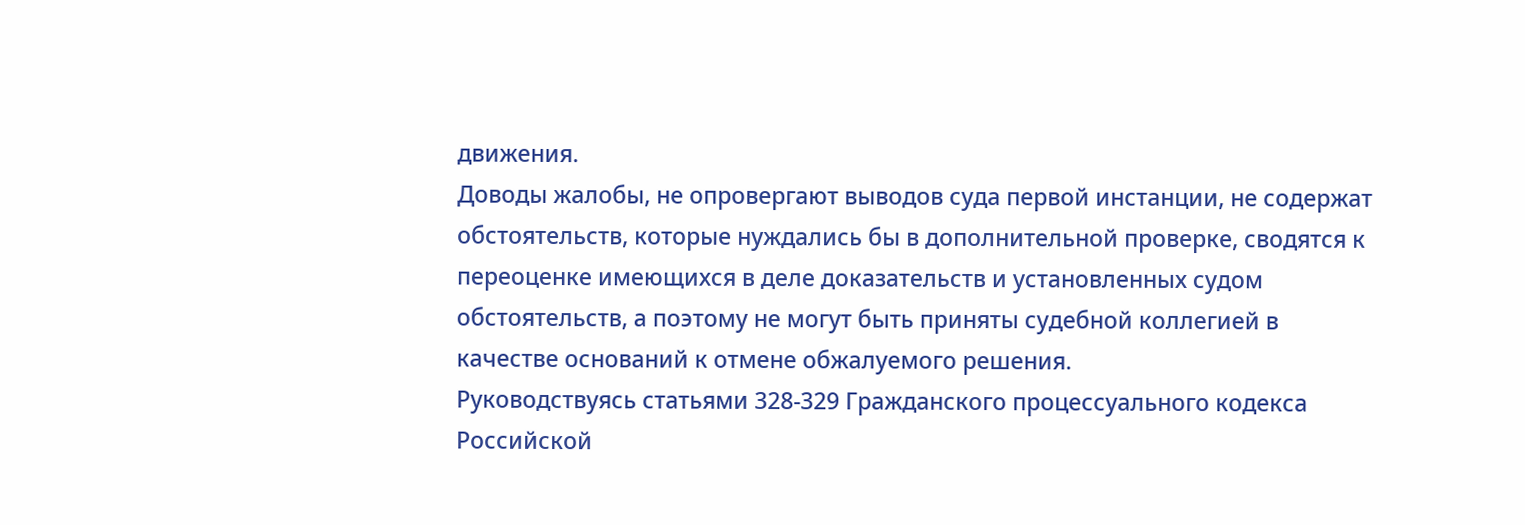движения.
Доводы жалобы, не опровергают выводов суда первой инстанции, не содержат обстоятельств, которые нуждались бы в дополнительной проверке, сводятся к переоценке имеющихся в деле доказательств и установленных судом обстоятельств, а поэтому не могут быть приняты судебной коллегией в качестве оснований к отмене обжалуемого решения.
Руководствуясь статьями 328-329 Гражданского процессуального кодекса Российской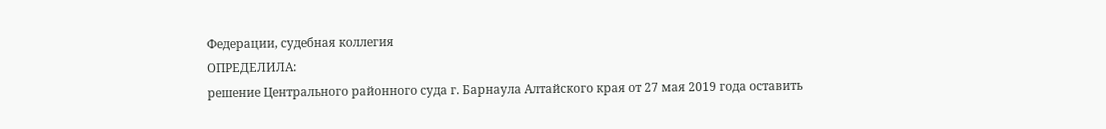Федерации, судебная коллегия
ОПРЕДЕЛИЛА:
решение Центрального районного суда г. Барнаула Алтайского края от 27 мая 2019 года оставить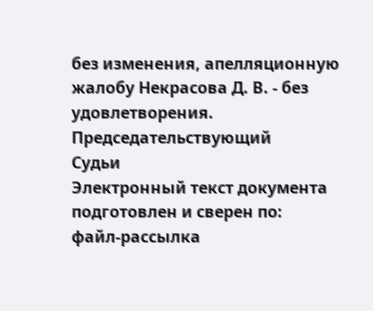без изменения, апелляционную жалобу Некрасова Д. В. - без удовлетворения.
Председательствующий
Судьи
Электронный текст документа
подготовлен и сверен по:
файл-рассылка